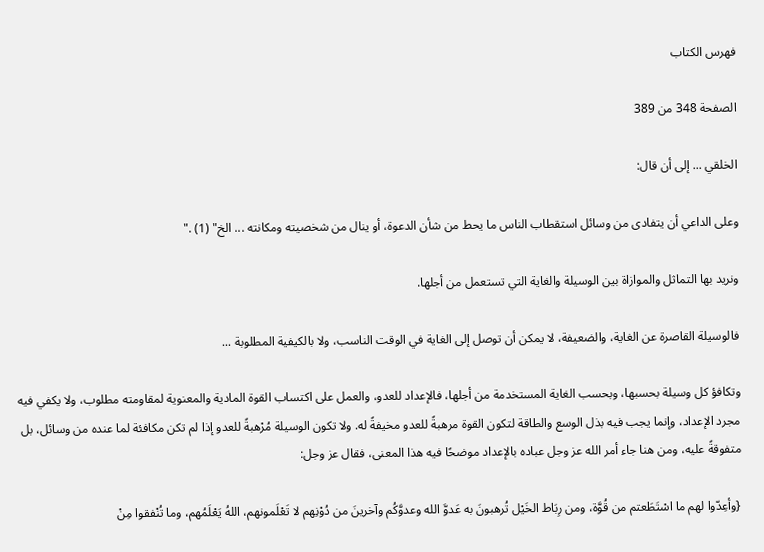فهرس الكتاب

الصفحة 348 من 389

الخلقي ... إلى أن قال:

وعلى الداعي أن يتفادى من وسائل استقطاب الناس ما يحط من شأن الدعوة، أو ينال من شخصيته ومكانته ... الخ" (1) ."

ونريد بها التماثل والموازاة بين الوسيلة والغاية التي تستعمل من أجلها.

فالوسيلة القاصرة عن الغاية، والضعيفة، لا يمكن أن توصل إلى الغاية في الوقت الناسب، ولا بالكيفية المطلوبة ...

وتكافؤ كل وسيلة بحسبها، وبحسب الغاية المستخدمة من أجلها، فالإعداد للعدو، والعمل على اكتساب القوة المادية والمعنوية لمقاومته مطلوب، ولا يكفي فيه مجرد الإعداد، وإنما يجب فيه بذل الوسع والطاقة لتكون القوة مرهبةً للعدو مخيفةً له. ولا تكون الوسيلة مُرْهبةً للعدو إذا لم تكن مكافئة لما عنده من وسائل، بل متفوقةً عليه، ومن هنا جاء أمر الله عز وجل عباده بالإعداد موضحًا فيه هذا المعنى، فقال عز وجل:

{وأعِدّوا لهم ما اسْتَطَعتم من قُوَّة، ومن رِبَاط الخَيْل تُرهبونَ به عَدوَّ الله وعدوَّكُم وآخرينَ من دُوْنِهم لا تَعْلَمونهم، اللهُ يَعْلَمُهم، وما تُنْفقوا مِنْ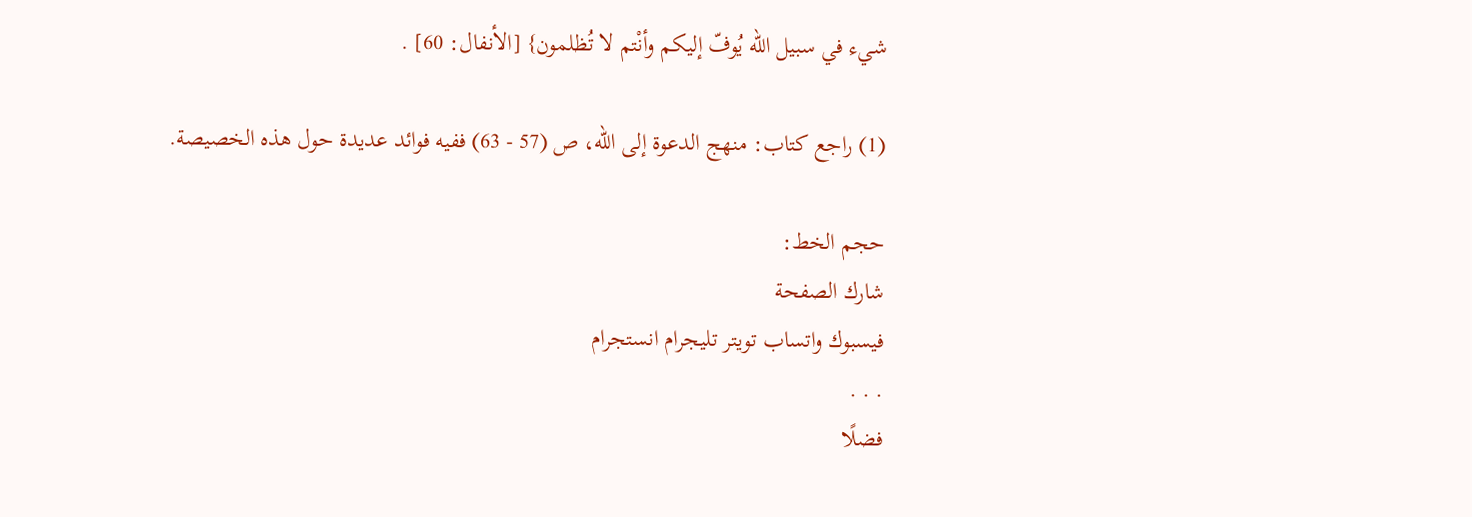شيء في سبيل الله يُوفّ إليكم وأنْتم لا تُظلمون} [الأنفال: 60] .

(1) راجع كتاب: منهج الدعوة إلى الله، ص (57 - 63) ففيه فوائد عديدة حول هذه الخصيصة.

حجم الخط:
شارك الصفحة
فيسبوك واتساب تويتر تليجرام انستجرام
. . .
فضلًا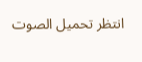انتظر تحميل الصوت